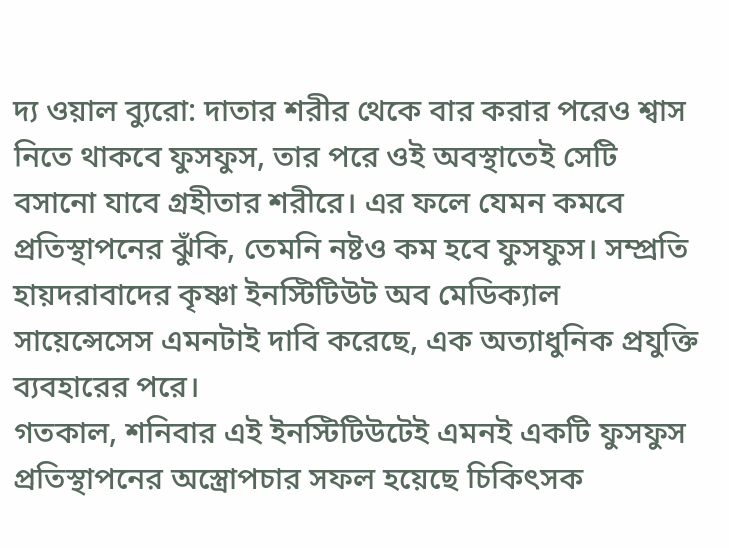দ্য ওয়াল ব্যুরো: দাতার শরীর থেকে বার করার পরেও শ্বাস নিতে থাকবে ফুসফুস, তার পরে ওই অবস্থাতেই সেটি বসানো যাবে গ্রহীতার শরীরে। এর ফলে যেমন কমবে প্রতিস্থাপনের ঝুঁকি, তেমনি নষ্টও কম হবে ফুসফুস। সম্প্রতি হায়দরাবাদের কৃষ্ণা ইনস্টিটিউট অব মেডিক্যাল সায়েন্সেসেস এমনটাই দাবি করেছে, এক অত্যাধুনিক প্রযুক্তি ব্যবহারের পরে।
গতকাল, শনিবার এই ইনস্টিটিউটেই এমনই একটি ফুসফুস প্রতিস্থাপনের অস্ত্রোপচার সফল হয়েছে চিকিৎসক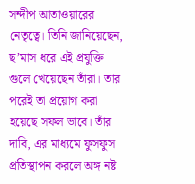সন্দীপ আতাওয়ারের নেতৃত্বে। তিনি জানিয়েছেন, ছ’মাস ধরে এই প্রযুক্তি গুলে খেয়েছেন তাঁরা। তার পরেই তা প্রয়োগ করা হয়েছে সফল ভাবে। তাঁর দাবি, এর মাধ্যমে ফুসফুস প্রতিস্থাপন করলে অঙ্গ নষ্ট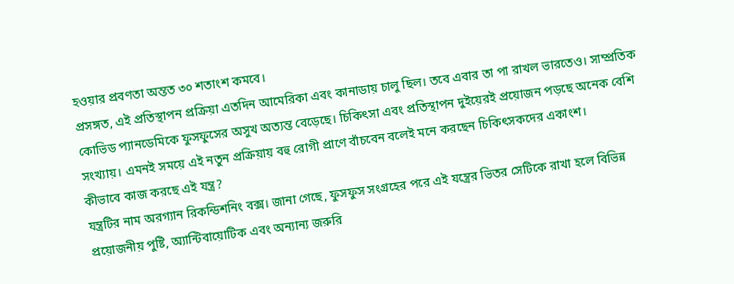হওয়ার প্রবণতা অন্তত ৩০ শতাংশ কমবে।
প্রসঙ্গত, এই প্রতিস্থাপন প্রক্রিয়া এতদিন আমেরিকা এবং কানাডায় চালু ছিল। তবে এবার তা পা রাখল ভারতেও। সাম্প্রতিক কোভিড প্যানডেমিকে ফুসফুসের অসুখ অত্যন্ত বেড়েছে। চিকিৎসা এবং প্রতিস্থাপন দুইয়েরই প্রয়োজন পড়ছে অনেক বেশি সংখ্যায়। এমনই সময়ে এই নতুন প্রক্রিয়ায় বহু রোগী প্রাণে বাঁচবেন বলেই মনে করছেন চিকিৎসকদের একাংশ।
কীভাবে কাজ করছে এই যন্ত্র?
যন্ত্রটির নাম অরগ্যান রিকন্ডিশনিং বক্স। জানা গেছে, ফুসফুস সংগ্রহের পরে এই যন্ত্রের ভিতর সেটিকে রাখা হলে বিভিন্ন প্রয়োজনীয় পুষ্টি, অ্যান্টিবায়োটিক এবং অন্যান্য জরুরি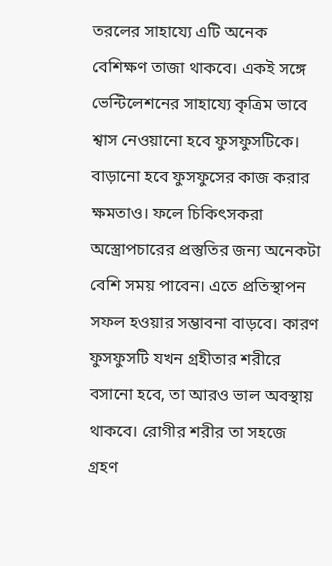তরলের সাহায্যে এটি অনেক বেশিক্ষণ তাজা থাকবে। একই সঙ্গে ভেন্টিলেশনের সাহায্যে কৃত্রিম ভাবে শ্বাস নেওয়ানো হবে ফুসফুসটিকে। বাড়ানো হবে ফুসফুসের কাজ করার ক্ষমতাও। ফলে চিকিৎসকরা অস্ত্রোপচারের প্রস্তুতির জন্য অনেকটা বেশি সময় পাবেন। এতে প্রতিস্থাপন সফল হওয়ার সম্ভাবনা বাড়বে। কারণ ফুসফুসটি যখন গ্রহীতার শরীরে বসানো হবে, তা আরও ভাল অবস্থায় থাকবে। রোগীর শরীর তা সহজে গ্রহণ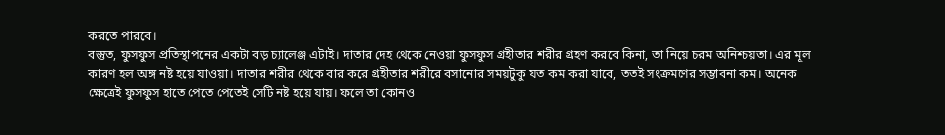করতে পারবে।
বস্তুত, ফুসফুস প্রতিস্থাপনের একটা বড় চ্যালেঞ্জ এটাই। দাতার দেহ থেকে নেওয়া ফুসফুস গ্রহীতার শরীর গ্রহণ করবে কিনা, তা নিয়ে চরম অনিশ্চয়তা। এর মূল কারণ হল অঙ্গ নষ্ট হয়ে যাওয়া। দাতার শরীর থেকে বার করে গ্রহীতার শরীরে বসানোর সময়টুকু যত কম করা যাবে, ততই সংক্রমণের সম্ভাবনা কম। অনেক ক্ষেত্রেই ফুসফুস হাতে পেতে পেতেই সেটি নষ্ট হয়ে যায়। ফলে তা কোনও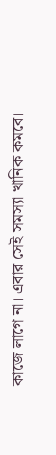কাজে লাগে না। এবার সেই সমস্যা খানিক কমবে।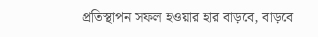প্রতিস্থাপন সফল হওয়ার হার বাড়বে, বাড়বে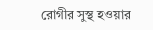রোগীর সুস্থ হওয়ার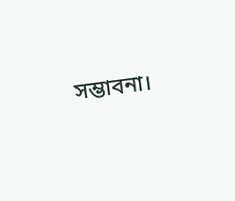সম্ভাবনা।